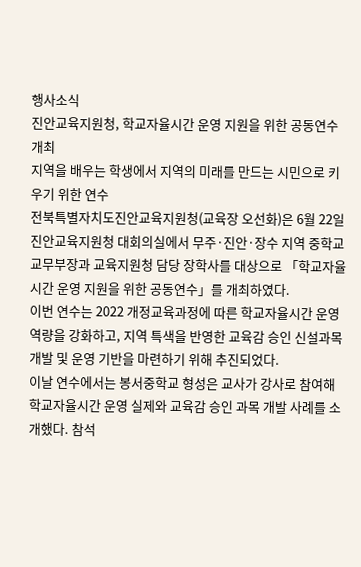행사소식
진안교육지원청, 학교자율시간 운영 지원을 위한 공동연수 개최
지역을 배우는 학생에서 지역의 미래를 만드는 시민으로 키우기 위한 연수
전북특별자치도진안교육지원청(교육장 오선화)은 6월 22일 진안교육지원청 대회의실에서 무주·진안·장수 지역 중학교 교무부장과 교육지원청 담당 장학사를 대상으로 「학교자율시간 운영 지원을 위한 공동연수」를 개최하였다.
이번 연수는 2022 개정교육과정에 따른 학교자율시간 운영 역량을 강화하고, 지역 특색을 반영한 교육감 승인 신설과목 개발 및 운영 기반을 마련하기 위해 추진되었다.
이날 연수에서는 봉서중학교 형성은 교사가 강사로 참여해 학교자율시간 운영 실제와 교육감 승인 과목 개발 사례를 소개했다. 참석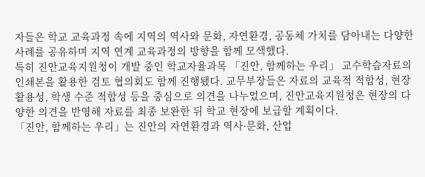자들은 학교 교육과정 속에 지역의 역사와 문화, 자연환경, 공동체 가치를 담아내는 다양한 사례를 공유하며 지역 연계 교육과정의 방향을 함께 모색했다.
특히 진안교육지원청이 개발 중인 학교자율과목 「진안, 함께하는 우리」 교수학습자료의 인쇄본을 활용한 검토 협의회도 함께 진행됐다. 교무부장들은 자료의 교육적 적합성, 현장 활용성, 학생 수준 적합성 등을 중심으로 의견을 나누었으며, 진안교육지원청은 현장의 다양한 의견을 반영해 자료를 최종 보완한 뒤 학교 현장에 보급할 계획이다.
「진안, 함께하는 우리」는 진안의 자연환경과 역사·문화, 산업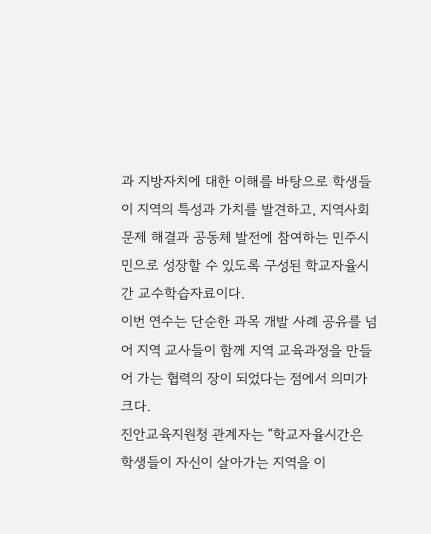과 지방자치에 대한 이해를 바탕으로 학생들이 지역의 특성과 가치를 발견하고, 지역사회 문제 해결과 공동체 발전에 참여하는 민주시민으로 성장할 수 있도록 구성된 학교자율시간 교수학습자료이다.
이번 연수는 단순한 과목 개발 사례 공유를 넘어 지역 교사들이 함께 지역 교육과정을 만들어 가는 협력의 장이 되었다는 점에서 의미가 크다.
진안교육지원청 관계자는 “학교자율시간은 학생들이 자신이 살아가는 지역을 이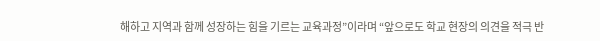해하고 지역과 함께 성장하는 힘을 기르는 교육과정”이라며 “앞으로도 학교 현장의 의견을 적극 반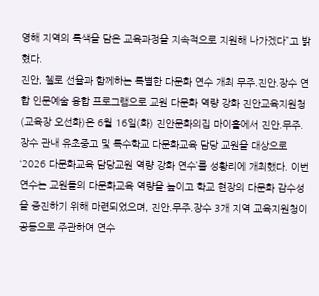영해 지역의 특색을 담은 교육과정을 지속적으로 지원해 나가겠다”고 밝혔다.
진안, 첼로 선율과 함께하는 특별한 다문화 연수 개최 무주.진안.장수 연합 인문예술 융합 프로그램으로 교원 다문화 역량 강화 진안교육지원청(교육장 오선화)은 6월 16일(화) 진안문화의집 마이홀에서 진안.무주.장수 관내 유초중고 및 특수학교 다문화교육 담당 교원을 대상으로 ‘2026 다문화교육 담당교원 역량 강화 연수’를 성황리에 개최했다. 이번 연수는 교원들의 다문화교육 역량을 높이고 학교 현장의 다문화 감수성을 증진하기 위해 마련되었으며, 진안.무주.장수 3개 지역 교육지원청이 공동으로 주관하여 연수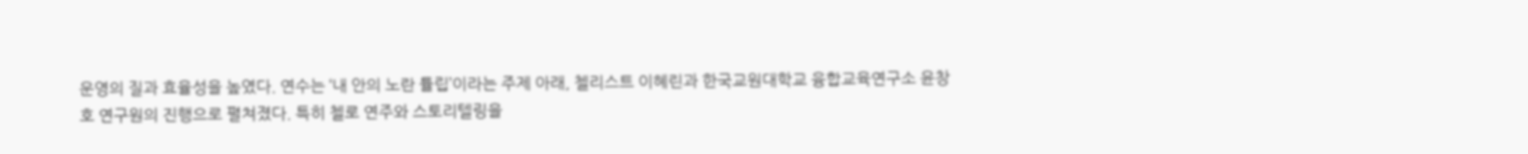운영의 질과 효율성을 높였다. 연수는 ‘내 안의 노란 튤립’이라는 주제 아래, 첼리스트 이혜린과 한국교원대학교 융합교육연구소 윤창호 연구원의 진행으로 펼쳐졌다. 특히 첼로 연주와 스토리텔링을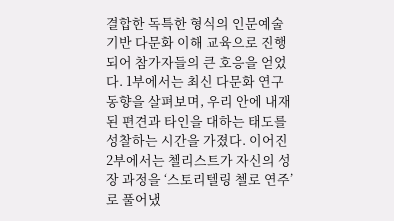결합한 독특한 형식의 인문예술 기반 다문화 이해 교육으로 진행되어 참가자들의 큰 호응을 얻었다. 1부에서는 최신 다문화 연구 동향을 살펴보며, 우리 안에 내재된 편견과 타인을 대하는 태도를 성찰하는 시간을 가졌다. 이어진 2부에서는 첼리스트가 자신의 성장 과정을 ‘스토리텔링 첼로 연주’로 풀어냈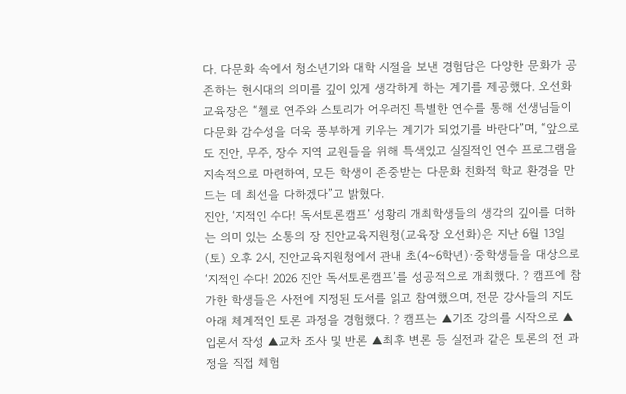다. 다문화 속에서 청소년기와 대학 시절을 보낸 경험담은 다양한 문화가 공존하는 현시대의 의미를 깊이 있게 생각하게 하는 계기를 제공했다. 오선화 교육장은 “첼로 연주와 스토리가 어우러진 특별한 연수를 통해 선생님들이 다문화 감수성을 더욱 풍부하게 키우는 계기가 되었기를 바란다”며, “앞으로도 진안, 무주, 장수 지역 교원들을 위해 특색있고 실질적인 연수 프로그램을 지속적으로 마련하여, 모든 학생이 존중받는 다문화 친화적 학교 환경을 만드는 데 최선을 다하겠다”고 밝혔다.
진안, ‘지적인 수다! 독서토론캠프’ 성황리 개최학생들의 생각의 깊이를 더하는 의미 있는 소통의 장 진안교육지원청(교육장 오선화)은 지난 6월 13일(토) 오후 2시, 진안교육지원청에서 관내 초(4~6학년)·중학생들을 대상으로 ‘지적인 수다! 2026 진안 독서토론캠프’를 성공적으로 개최했다. ? 캠프에 참가한 학생들은 사전에 지정된 도서를 읽고 참여했으며, 전문 강사들의 지도 아래 체계적인 토론 과정을 경험했다. ? 캠프는 ▲기조 강의를 시작으로 ▲입론서 작성 ▲교차 조사 및 반론 ▲최후 변론 등 실전과 같은 토론의 전 과정을 직접 체험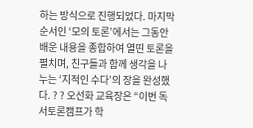하는 방식으로 진행되었다. 마지막 순서인 ‘모의 토론’에서는 그동안 배운 내용을 종합하여 열띤 토론을 펼치며, 친구들과 함께 생각을 나누는 ‘지적인 수다’의 장을 완성했다. ? ? 오선화 교육장은 “이번 독서토론캠프가 학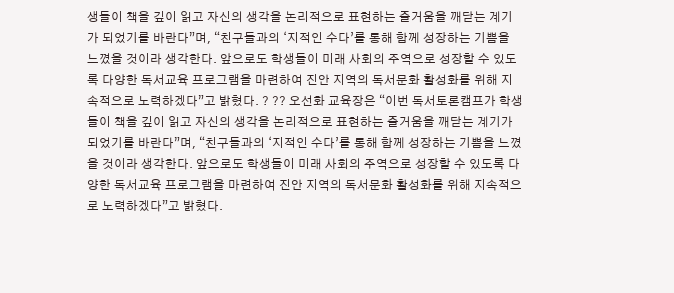생들이 책을 깊이 읽고 자신의 생각을 논리적으로 표현하는 즐거움을 깨닫는 계기가 되었기를 바란다”며, “친구들과의 ‘지적인 수다’를 통해 함께 성장하는 기쁨을 느꼈을 것이라 생각한다. 앞으로도 학생들이 미래 사회의 주역으로 성장할 수 있도록 다양한 독서교육 프로그램을 마련하여 진안 지역의 독서문화 활성화를 위해 지속적으로 노력하겠다”고 밝혔다. ? ?? 오선화 교육장은 “이번 독서토론캠프가 학생들이 책을 깊이 읽고 자신의 생각을 논리적으로 표현하는 즐거움을 깨닫는 계기가 되었기를 바란다”며, “친구들과의 ‘지적인 수다’를 통해 함께 성장하는 기쁨을 느꼈을 것이라 생각한다. 앞으로도 학생들이 미래 사회의 주역으로 성장할 수 있도록 다양한 독서교육 프로그램을 마련하여 진안 지역의 독서문화 활성화를 위해 지속적으로 노력하겠다”고 밝혔다.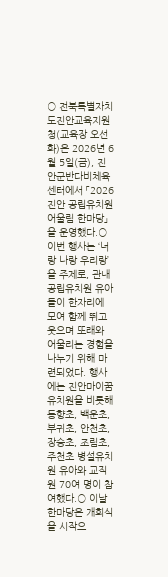○ 전북특별자치도진안교육지원청(교육장 오선화)은 2026년 6월 5일(금), 진안군반다비체육센터에서 「2026 진안 공립유치원 어울림 한마당」을 운영했다.○ 이번 행사는 ‘너랑 나랑 우리랑’을 주제로, 관내 공립유치원 유아들이 한자리에 모여 함께 뛰고 웃으며 또래와 어울리는 경험을 나누기 위해 마련되었다. 행사에는 진안마이꿈유치원을 비롯해 동향초, 백운초, 부귀초, 안천초, 장승초, 조림초, 주천초 병설유치원 유아와 교직원 70여 명이 참여했다.○ 이날 한마당은 개회식을 시작으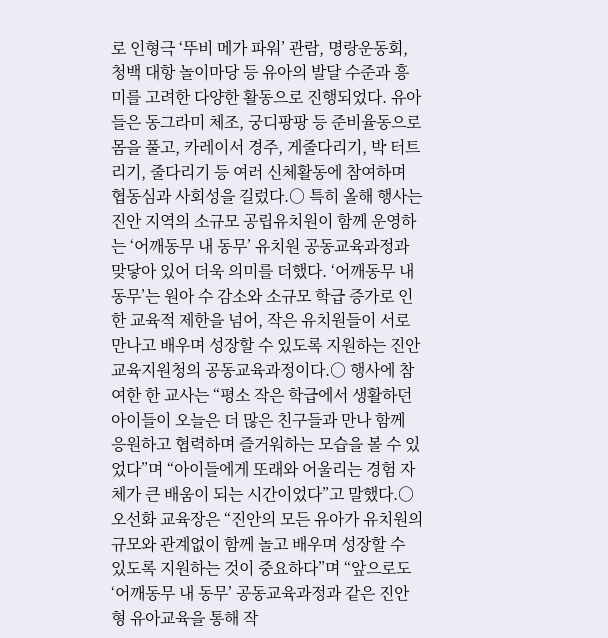로 인형극 ‘뚜비 메가 파워’ 관람, 명랑운동회, 청백 대항 놀이마당 등 유아의 발달 수준과 흥미를 고려한 다양한 활동으로 진행되었다. 유아들은 동그라미 체조, 궁디팡팡 등 준비율동으로 몸을 풀고, 카레이서 경주, 게줄다리기, 박 터트리기, 줄다리기 등 여러 신체활동에 참여하며 협동심과 사회성을 길렀다.○ 특히 올해 행사는 진안 지역의 소규모 공립유치원이 함께 운영하는 ‘어깨동무 내 동무’ 유치원 공동교육과정과 맞닿아 있어 더욱 의미를 더했다. ‘어깨동무 내 동무’는 원아 수 감소와 소규모 학급 증가로 인한 교육적 제한을 넘어, 작은 유치원들이 서로 만나고 배우며 성장할 수 있도록 지원하는 진안교육지원청의 공동교육과정이다.○ 행사에 참여한 한 교사는 “평소 작은 학급에서 생활하던 아이들이 오늘은 더 많은 친구들과 만나 함께 응원하고 협력하며 즐거워하는 모습을 볼 수 있었다”며 “아이들에게 또래와 어울리는 경험 자체가 큰 배움이 되는 시간이었다”고 말했다.○ 오선화 교육장은 “진안의 모든 유아가 유치원의 규모와 관계없이 함께 놀고 배우며 성장할 수 있도록 지원하는 것이 중요하다”며 “앞으로도 ‘어깨동무 내 동무’ 공동교육과정과 같은 진안형 유아교육을 통해 작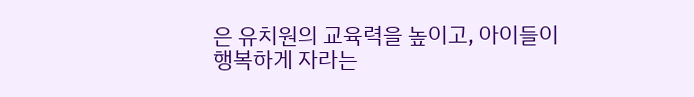은 유치원의 교육력을 높이고, 아이들이 행복하게 자라는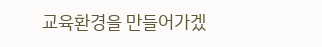교육환경을 만들어가겠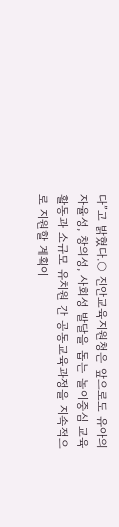다”고 밝혔다.○ 진안교육지원청은 앞으로도 유아의 자율성, 창의성, 사회성 발달을 돕는 놀이중심 교육활동과 소규모 유치원 간 공동교육과정을 지속적으로 지원할 계획이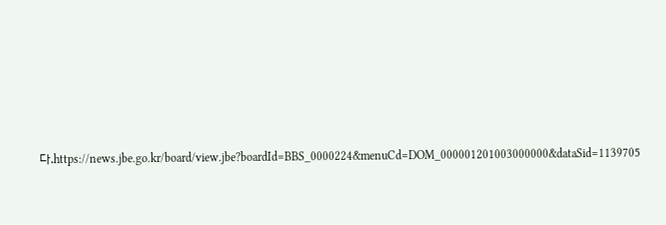다.https://news.jbe.go.kr/board/view.jbe?boardId=BBS_0000224&menuCd=DOM_000001201003000000&dataSid=1139705